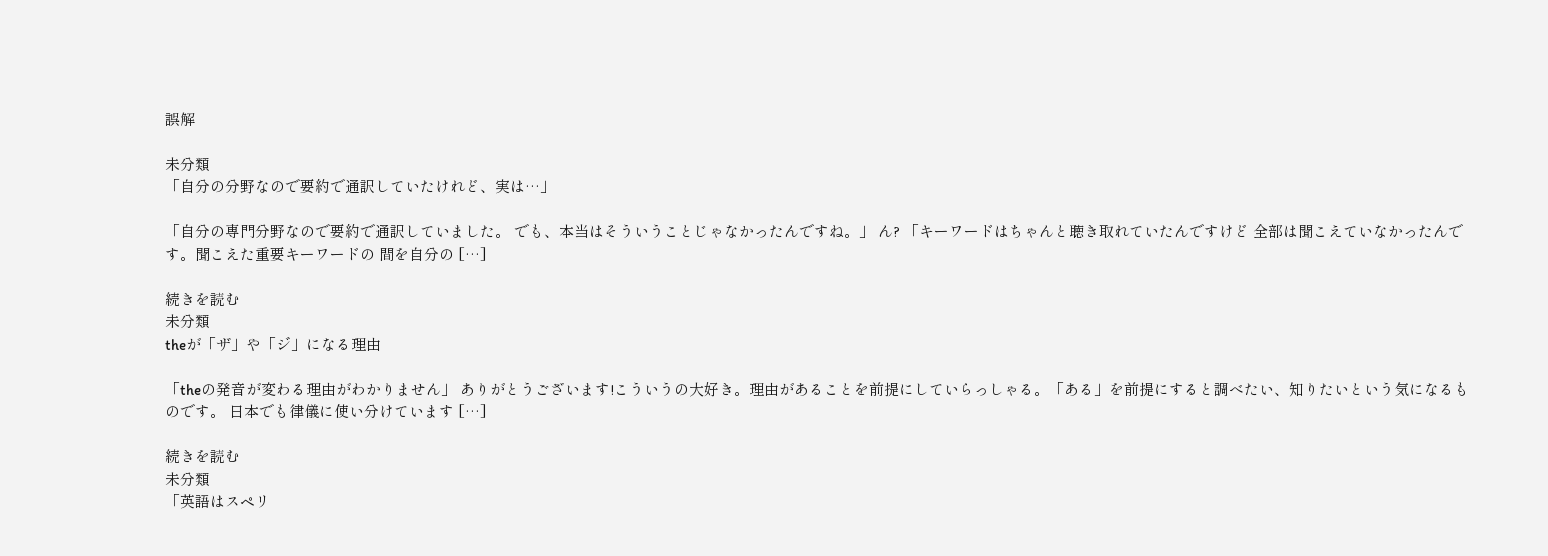誤解

未分類
「自分の分野なので要約で通訳していたけれど、実は…」

「自分の専門分野なので要約で通訳していました。 でも、本当はそういうことじゃなかったんですね。」 ん? 「キーワードはちゃんと聴き取れていたんですけど 全部は聞こえていなかったんです。聞こえた重要キーワードの 間を自分の […]

続きを読む
未分類
theが「ザ」や「ジ」になる理由

「theの発音が変わる理由がわかりません」 ありがとうございます!こういうの大好き。理由があることを前提にしていらっしゃる。「ある」を前提にすると調べたい、知りたいという気になるものです。 日本でも律儀に使い分けています […]

続きを読む
未分類
「英語はスペリ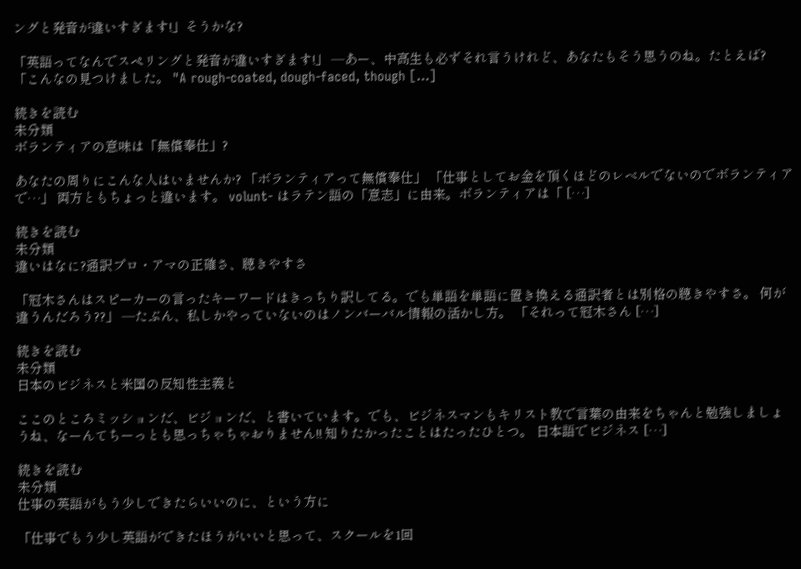ングと発音が違いすぎます!」そうかな?

「英語ってなんでスペリングと発音が違いすぎます!」 ―あー、中高生も必ずそれ言うけれど、あなたもそう思うのね。たとえば? 「こんなの見つけました。 "A rough-coated, dough-faced, though […]

続きを読む
未分類
ボランティアの意味は「無償奉仕」?

あなたの周りにこんな人はいませんか? 「ボランティアって無償奉仕」 「仕事としてお金を頂くほどのレベルでないのでボランティアで…」 両方ともちょっと違います。 volunt- はラテン語の「意志」に由来。ボランティアは「 […]

続きを読む
未分類
違いはなに?通訳プロ・アマの正確さ、聴きやすさ

「冠木さんはスピーカーの言ったキーワードはきっちり訳してる。でも単語を単語に置き換える通訳者とは別格の聴きやすさ。 何が違うんだろう??」 ―たぶん、私しかやっていないのはノンバーバル情報の活かし方。 「それって冠木さん […]

続きを読む
未分類
日本のビジネスと米国の反知性主義と

ここのところミッションだ、ビジョンだ、と書いています。でも、ビジネスマンもキリスト教で言葉の由来をちゃんと勉強しましょうね、なーんてちーっとも思っちゃちゃおりません!! 知りたかったことはたったひとつ。 日本語でビジネス […]

続きを読む
未分類
仕事の英語がもう少しできたらいいのに、という方に

「仕事でもう少し英語ができたほうがいいと思って、スクールを1回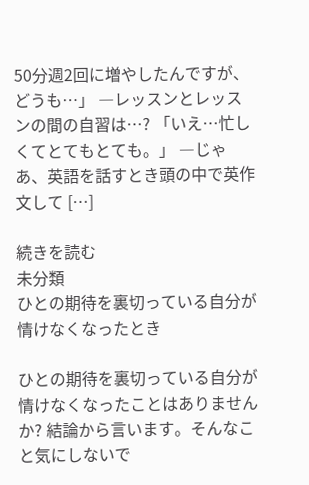50分週2回に増やしたんですが、どうも…」 ―レッスンとレッスンの間の自習は…? 「いえ…忙しくてとてもとても。」 ―じゃあ、英語を話すとき頭の中で英作文して […]

続きを読む
未分類
ひとの期待を裏切っている自分が情けなくなったとき

ひとの期待を裏切っている自分が情けなくなったことはありませんか? 結論から言います。そんなこと気にしないで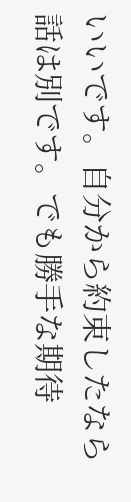いいです。自分から約束したなら話は別です。でも勝手な期待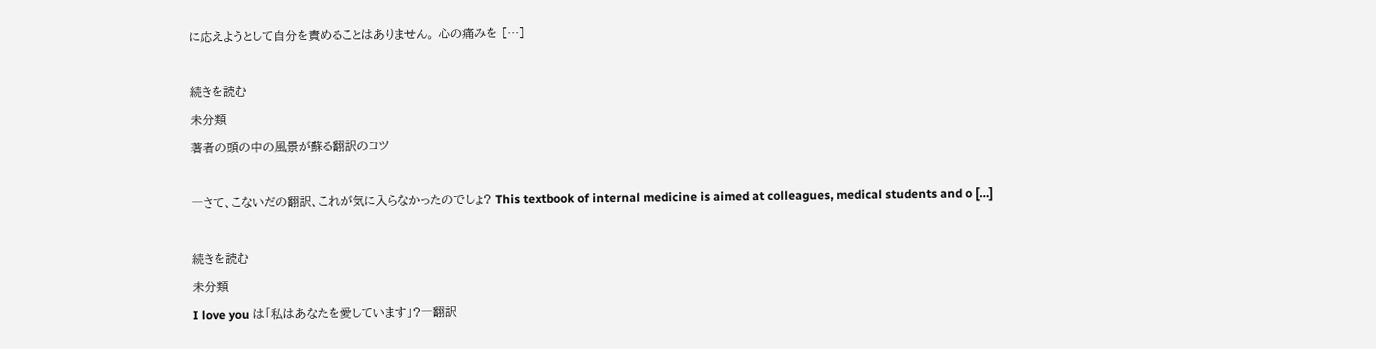に応えようとして自分を責めることはありません。 心の痛みを […]

続きを読む
未分類
著者の頭の中の風景が蘇る翻訳のコツ

―さて、こないだの翻訳、これが気に入らなかったのでしょ? This textbook of internal medicine is aimed at colleagues, medical students and o […]

続きを読む
未分類
I love you は「私はあなたを愛しています」?―翻訳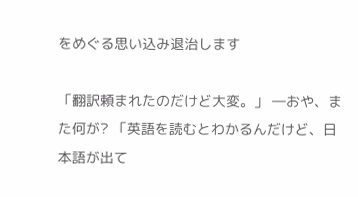をめぐる思い込み退治します

「翻訳頼まれたのだけど大変。」 ―おや、また何が? 「英語を読むとわかるんだけど、日本語が出て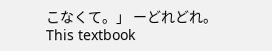こなくて。」 ーどれどれ。 This textbook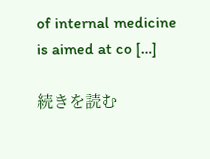of internal medicine is aimed at co […]

続きを読む